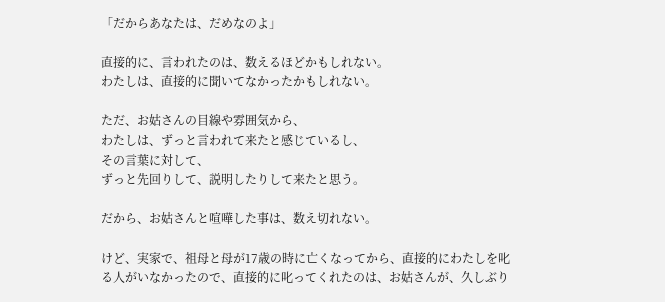「だからあなたは、だめなのよ」

直接的に、言われたのは、数えるほどかもしれない。
わたしは、直接的に聞いてなかったかもしれない。

ただ、お姑さんの目線や雰囲気から、
わたしは、ずっと言われて来たと感じているし、
その言葉に対して、
ずっと先回りして、説明したりして来たと思う。

だから、お姑さんと喧嘩した事は、数え切れない。

けど、実家で、祖母と母が17歳の時に亡くなってから、直接的にわたしを叱る人がいなかったので、直接的に叱ってくれたのは、お姑さんが、久しぶり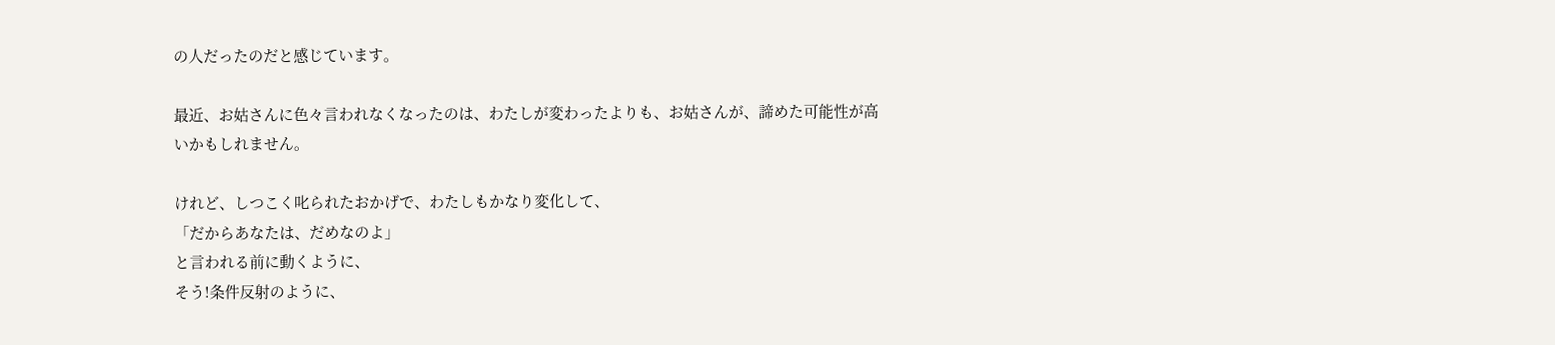の人だったのだと感じています。

最近、お姑さんに色々言われなくなったのは、わたしが変わったよりも、お姑さんが、諦めた可能性が高いかもしれません。

けれど、しつこく叱られたおかげで、わたしもかなり変化して、
「だからあなたは、だめなのよ」
と言われる前に動くように、
そう!条件反射のように、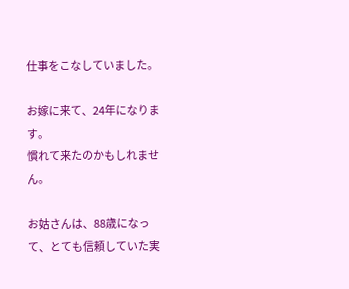仕事をこなしていました。

お嫁に来て、24年になります。
慣れて来たのかもしれません。

お姑さんは、88歳になって、とても信頼していた実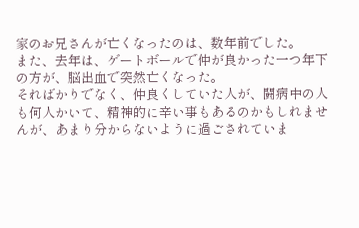家のお兄さんが亡くなったのは、数年前でした。
また、去年は、ゲートボールで仲が良かった一つ年下の方が、脳出血で突然亡くなった。
そればかりでなく、仲良くしていた人が、闘病中の人も何人かいて、精神的に辛い事もあるのかもしれませんが、あまり分からないように過ごされていま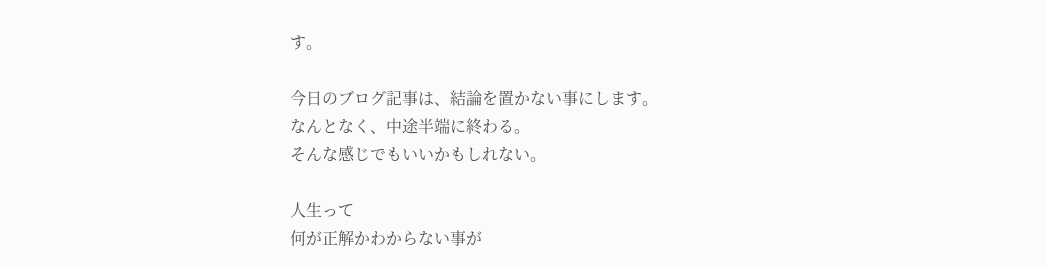す。

今日のブログ記事は、結論を置かない事にします。
なんとなく、中途半端に終わる。
そんな感じでもいいかもしれない。

人生って
何が正解かわからない事が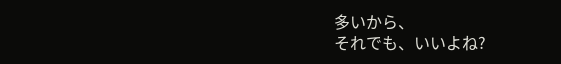多いから、
それでも、いいよね?